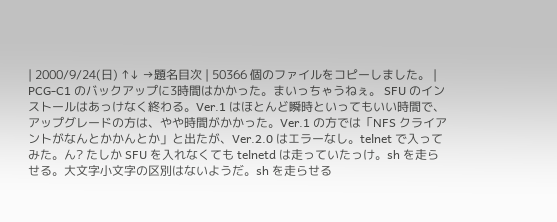| 2000/9/24(日) ↑↓ →題名目次 | 50366 個のファイルをコピーしました。 |
PCG-C1 のバックアップに3時間はかかった。まいっちゃうねぇ。 SFU のインストールはあっけなく終わる。Ver.1 はほとんど瞬時といってもいい時間で、アップグレードの方は、やや時間がかかった。Ver.1 の方では「NFS クライアントがなんとかかんとか」と出たが、Ver.2.0 はエラーなし。telnet で入ってみた。ん? たしか SFU を入れなくても telnetd は走っていたっけ。sh を走らせる。大文字小文字の区別はないようだ。sh を走らせる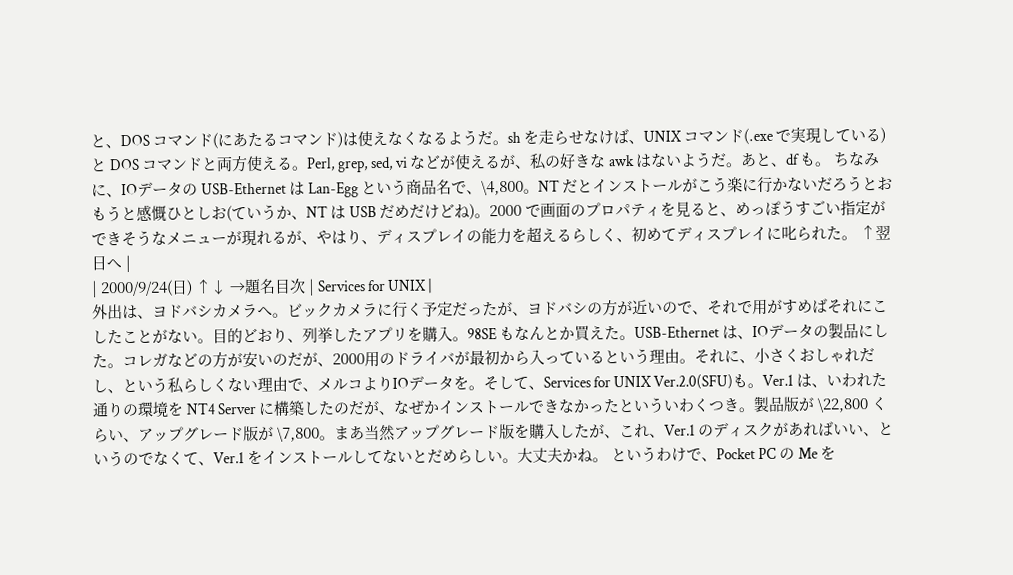と、DOS コマンド(にあたるコマンド)は使えなくなるようだ。sh を走らせなけば、UNIX コマンド(.exe で実現している)と DOS コマンドと両方使える。Perl, grep, sed, vi などが使えるが、私の好きな awk はないようだ。あと、df も。 ちなみに、IOデータの USB-Ethernet は Lan-Egg という商品名で、\4,800。NT だとインストールがこう楽に行かないだろうとおもうと感慨ひとしお(ていうか、NT は USB だめだけどね)。2000 で画面のプロパティを見ると、めっぽうすごい指定ができそうなメニューが現れるが、やはり、ディスプレイの能力を超えるらしく、初めてディスプレイに叱られた。 ↑翌日へ |
| 2000/9/24(日) ↑↓ →題名目次 | Services for UNIX |
外出は、ヨドバシカメラへ。ビックカメラに行く予定だったが、ヨドバシの方が近いので、それで用がすめばそれにこしたことがない。目的どおり、列挙したアプリを購入。98SE もなんとか買えた。USB-Ethernet は、IOデータの製品にした。コレガなどの方が安いのだが、2000用のドライバが最初から入っているという理由。それに、小さくおしゃれだし、という私らしくない理由で、メルコよりIOデータを。そして、Services for UNIX Ver.2.0(SFU)も。Ver.1 は、いわれた通りの環境を NT4 Server に構築したのだが、なぜかインストールできなかったといういわくつき。製品版が \22,800 くらい、アップグレード版が \7,800。まあ当然アップグレード版を購入したが、これ、Ver.1 のディスクがあればいい、というのでなくて、Ver.1 をインストールしてないとだめらしい。大丈夫かね。 というわけで、Pocket PC の Me を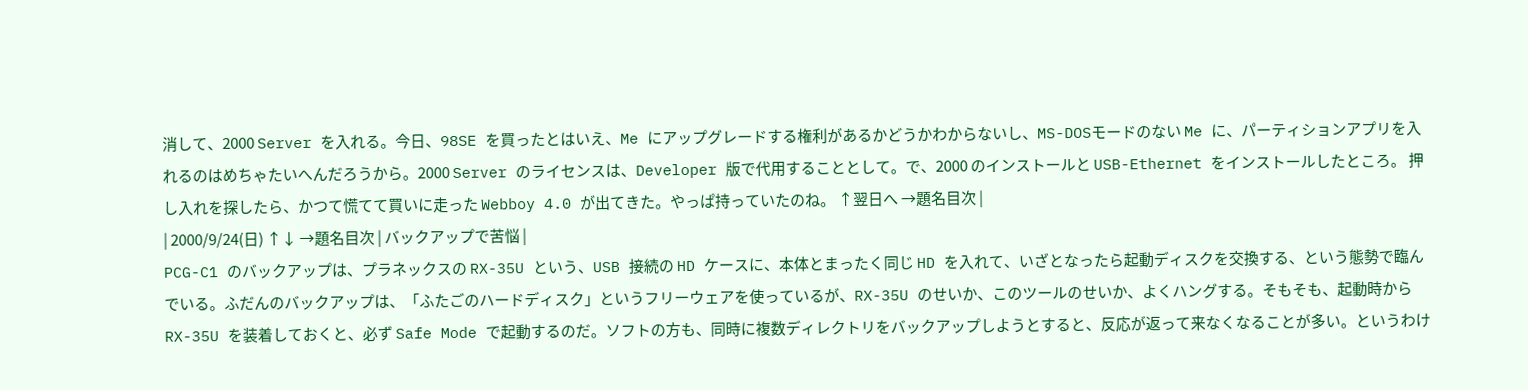消して、2000 Server を入れる。今日、98SE を買ったとはいえ、Me にアップグレードする権利があるかどうかわからないし、MS-DOSモードのない Me に、パーティションアプリを入れるのはめちゃたいへんだろうから。2000 Server のライセンスは、Developer 版で代用することとして。で、2000 のインストールと USB-Ethernet をインストールしたところ。 押し入れを探したら、かつて慌てて買いに走った Webboy 4.0 が出てきた。やっぱ持っていたのね。 ↑翌日へ →題名目次 |
| 2000/9/24(日) ↑↓ →題名目次 | バックアップで苦悩 |
PCG-C1 のバックアップは、プラネックスの RX-35U という、USB 接続の HD ケースに、本体とまったく同じ HD を入れて、いざとなったら起動ディスクを交換する、という態勢で臨んでいる。ふだんのバックアップは、「ふたごのハードディスク」というフリーウェアを使っているが、RX-35U のせいか、このツールのせいか、よくハングする。そもそも、起動時から RX-35U を装着しておくと、必ず Safe Mode で起動するのだ。ソフトの方も、同時に複数ディレクトリをバックアップしようとすると、反応が返って来なくなることが多い。というわけ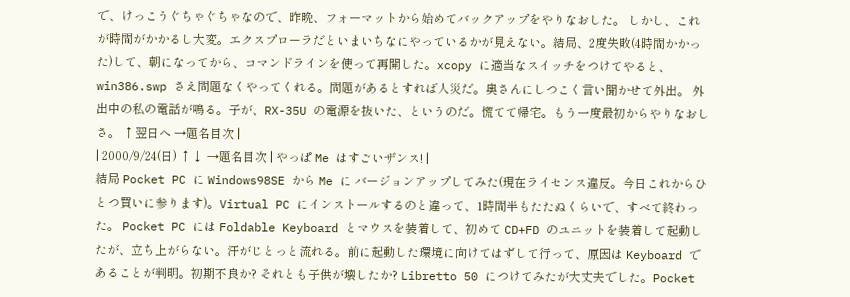で、けっこうぐちゃぐちゃなので、昨晩、フォーマットから始めてバックアップをやりなおした。 しかし、これが時間がかかるし大変。エクスプローラだといまいちなにやっているかが見えない。結局、2度失敗(4時間かかった)して、朝になってから、コマンドラインを使って再開した。xcopy に適当なスイッチをつけてやると、win386.swp さえ問題なくやってくれる。問題があるとすれば人災だ。奥さんにしつこく言い聞かせて外出。 外出中の私の電話が鳴る。子が、RX-35U の電源を抜いた、というのだ。慌てて帰宅。もう一度最初からやりなおしさ。 ↑翌日へ →題名目次 |
| 2000/9/24(日) ↑↓ →題名目次 | やっぱ Me はすごいザンス! |
結局 Pocket PC に Windows98SE から Me に バージョンアップしてみた(現在ライセンス違反。今日これからひとつ買いに参ります)。Virtual PC にインストールするのと違って、1時間半もたたぬくらいで、すべて終わった。 Pocket PC には Foldable Keyboard とマウスを装着して、初めて CD+FD のユニットを装着して起動したが、立ち上がらない。汗がじとっと流れる。前に起動した環境に向けてはずして行って、原因は Keyboard であることが判明。初期不良か? それとも子供が壊したか? Libretto 50 につけてみたが大丈夫でした。Pocket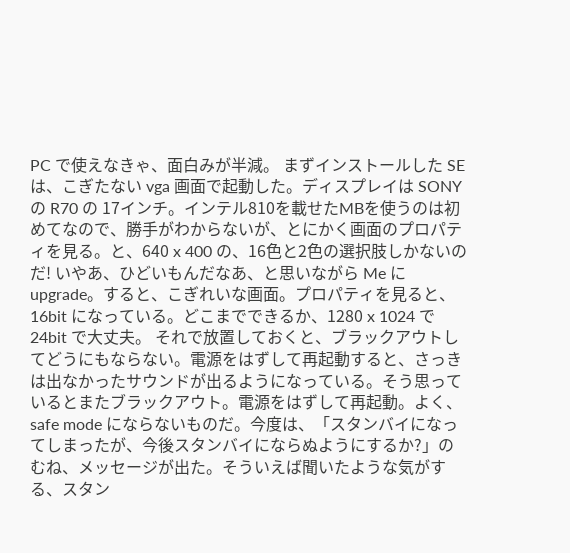PC で使えなきゃ、面白みが半減。 まずインストールした SE は、こぎたない vga 画面で起動した。ディスプレイは SONY の R70 の 17インチ。インテル810を載せたMBを使うのは初めてなので、勝手がわからないが、とにかく画面のプロパティを見る。と、640 x 400 の、16色と2色の選択肢しかないのだ! いやあ、ひどいもんだなあ、と思いながら Me に upgrade。すると、こぎれいな画面。プロパティを見ると、16bit になっている。どこまでできるか、1280 x 1024 で 24bit で大丈夫。 それで放置しておくと、ブラックアウトしてどうにもならない。電源をはずして再起動すると、さっきは出なかったサウンドが出るようになっている。そう思っているとまたブラックアウト。電源をはずして再起動。よく、safe mode にならないものだ。今度は、「スタンバイになってしまったが、今後スタンバイにならぬようにするか?」のむね、メッセージが出た。そういえば聞いたような気がする、スタン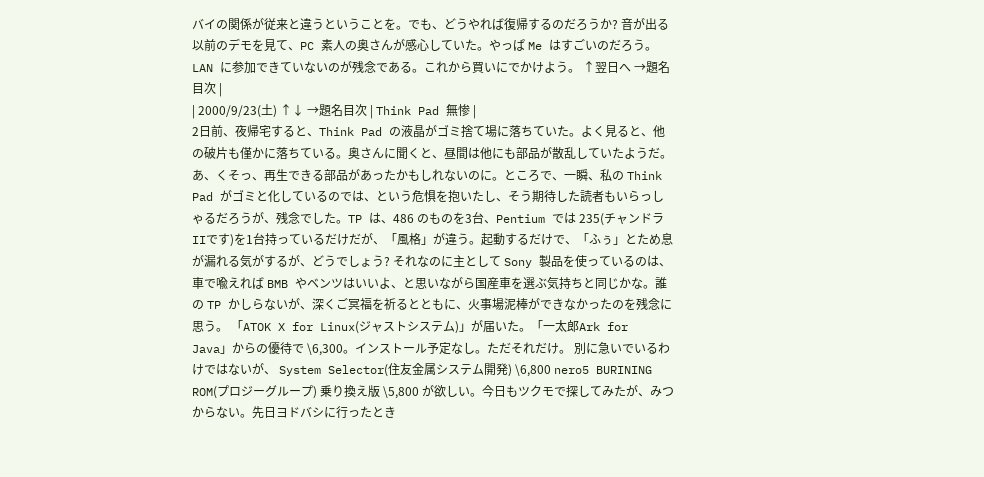バイの関係が従来と違うということを。でも、どうやれば復帰するのだろうか? 音が出る以前のデモを見て、PC 素人の奥さんが感心していた。やっぱ Me はすごいのだろう。LAN に参加できていないのが残念である。これから買いにでかけよう。 ↑翌日へ →題名目次 |
| 2000/9/23(土) ↑↓ →題名目次 | Think Pad 無惨 |
2日前、夜帰宅すると、Think Pad の液晶がゴミ捨て場に落ちていた。よく見ると、他の破片も僅かに落ちている。奥さんに聞くと、昼間は他にも部品が散乱していたようだ。あ、くそっ、再生できる部品があったかもしれないのに。ところで、一瞬、私の Think Pad がゴミと化しているのでは、という危惧を抱いたし、そう期待した読者もいらっしゃるだろうが、残念でした。TP は、486 のものを3台、Pentium では 235(チャンドラIIです)を1台持っているだけだが、「風格」が違う。起動するだけで、「ふぅ」とため息が漏れる気がするが、どうでしょう? それなのに主として Sony 製品を使っているのは、車で喩えれば BMB やベンツはいいよ、と思いながら国産車を選ぶ気持ちと同じかな。誰の TP かしらないが、深くご冥福を祈るとともに、火事場泥棒ができなかったのを残念に思う。 「ATOK X for Linux(ジャストシステム)」が届いた。「一太郎Ark for Java」からの優待で \6,300。インストール予定なし。ただそれだけ。 別に急いでいるわけではないが、 System Selector(住友金属システム開発) \6,800 nero5 BURINING ROM(プロジーグループ) 乗り換え版 \5,800 が欲しい。今日もツクモで探してみたが、みつからない。先日ヨドバシに行ったとき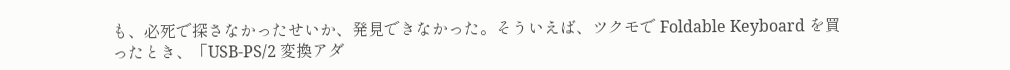も、必死で探さなかったせいか、発見できなかった。そういえば、ツクモで Foldable Keyboard を買ったとき、「USB-PS/2 変換アダ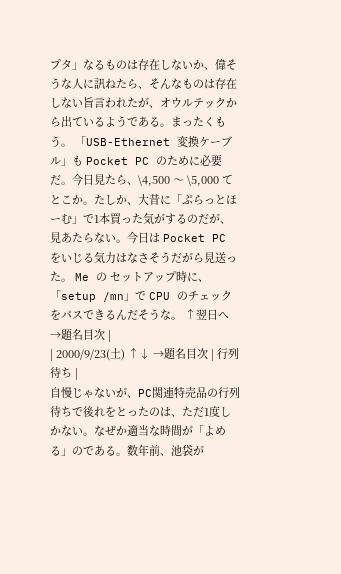プタ」なるものは存在しないか、偉そうな人に訊ねたら、そんなものは存在しない旨言われたが、オウルテックから出ているようである。まったくもう。 「USB-Ethernet 変換ケーブル」も Pocket PC のために必要だ。今日見たら、\4,500 〜 \5,000 てとこか。たしか、大昔に「ぷらっとほーむ」で1本買った気がするのだが、見あたらない。今日は Pocket PC をいじる気力はなさそうだがら見送った。 Me の セットアップ時に、「setup /mn」で CPU のチェックをパスできるんだそうな。 ↑翌日へ →題名目次 |
| 2000/9/23(土) ↑↓ →題名目次 | 行列待ち |
自慢じゃないが、PC関連特売品の行列待ちで後れをとったのは、ただ1度しかない。なぜか適当な時間が「よめる」のである。数年前、池袋が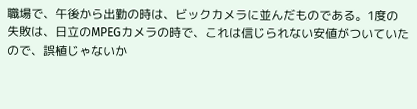職場で、午後から出勤の時は、ビックカメラに並んだものである。1度の失敗は、日立のMPEGカメラの時で、これは信じられない安値がついていたので、誤植じゃないか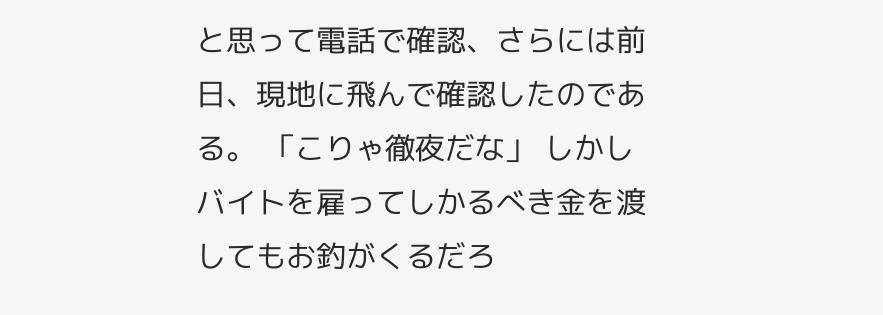と思って電話で確認、さらには前日、現地に飛んで確認したのである。 「こりゃ徹夜だな」 しかしバイトを雇ってしかるべき金を渡してもお釣がくるだろ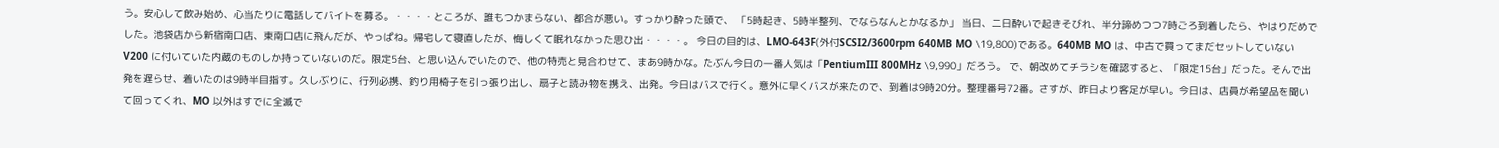う。安心して飲み始め、心当たりに電話してバイトを募る。・・・・ところが、誰もつかまらない、都合が悪い。すっかり酔った頭で、 「5時起き、5時半整列、でならなんとかなるか」 当日、二日酔いで起きそびれ、半分諦めつつ7時ごろ到着したら、やはりだめでした。池袋店から新宿南口店、東南口店に飛んだが、やっぱね。帰宅して寝直したが、悔しくて眠れなかった思ひ出・・・・。 今日の目的は、LMO-643F(外付SCSI2/3600rpm 640MB MO \19,800)である。640MB MO は、中古で買ってまだセットしていない V200 に付いていた内蔵のものしか持っていないのだ。限定5台、と思い込んでいたので、他の特売と見合わせて、まあ9時かな。たぶん今日の一番人気は「PentiumIII 800MHz \9,990」だろう。 で、朝改めてチラシを確認すると、「限定15台」だった。そんで出発を遅らせ、着いたのは9時半目指す。久しぶりに、行列必携、釣り用椅子を引っ張り出し、扇子と読み物を携え、出発。今日はバスで行く。意外に早くバスが来たので、到着は9時20分。整理番号72番。さすが、昨日より客足が早い。今日は、店員が希望品を聞いて回ってくれ、MO 以外はすでに全滅で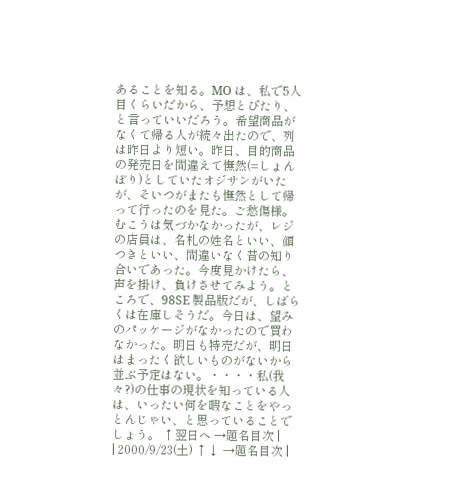あることを知る。MO は、私で5人目くらいだから、予想とぴたり、と言っていいだろう。希望商品がなくて帰る人が続々出たので、列は昨日より短い。昨日、目的商品の発売日を間違えて憮然(=しょんぼり)としていたオジサンがいたが、そいつがまたも憮然として帰って行ったのを見た。ご愁傷様。 むこうは気づかなかったが、レジの店員は、名札の姓名といい、顔つきといい、間違いなく昔の知り合いであった。今度見かけたら、声を掛け、負けさせてみよう。ところで、98SE 製品版だが、しばらくは在庫しそうだ。今日は、望みのパッケージがなかったので買わなかった。明日も特売だが、明日はまったく欲しいものがないから並ぶ予定はない。・・・・私(我々?)の仕事の現状を知っている人は、いったい何を暇なことをやっとんじゃい、と思っていることでしょう。 ↑翌日へ →題名目次 |
| 2000/9/23(土) ↑↓ →題名目次 |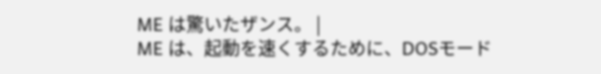ME は驚いたザンス。 |
ME は、起動を速くするために、DOSモード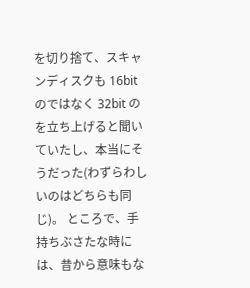を切り捨て、スキャンディスクも 16bit のではなく 32bit のを立ち上げると聞いていたし、本当にそうだった(わずらわしいのはどちらも同じ)。 ところで、手持ちぶさたな時には、昔から意味もな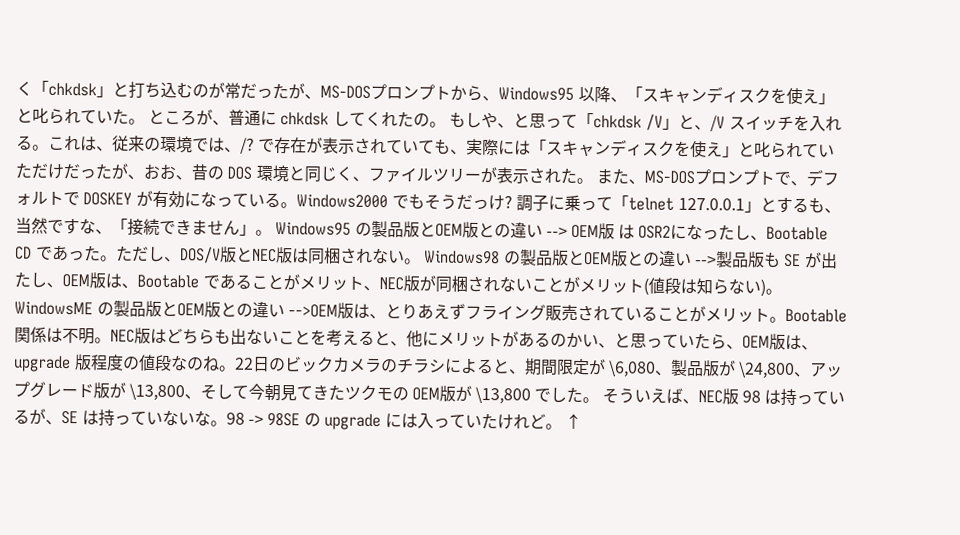く「chkdsk」と打ち込むのが常だったが、MS-DOSプロンプトから、Windows95 以降、「スキャンディスクを使え」と叱られていた。 ところが、普通に chkdsk してくれたの。 もしや、と思って「chkdsk /V」と、/V スイッチを入れる。これは、従来の環境では、/? で存在が表示されていても、実際には「スキャンディスクを使え」と叱られていただけだったが、おお、昔の DOS 環境と同じく、ファイルツリーが表示された。 また、MS-DOSプロンプトで、デフォルトで DOSKEY が有効になっている。Windows2000 でもそうだっけ? 調子に乗って「telnet 127.0.0.1」とするも、当然ですな、「接続できません」。 Windows95 の製品版とOEM版との違い --> OEM版 は OSR2になったし、Bootable CD であった。ただし、DOS/V版とNEC版は同梱されない。 Windows98 の製品版とOEM版との違い -->製品版も SE が出たし、OEM版は、Bootable であることがメリット、NEC版が同梱されないことがメリット(値段は知らない)。 WindowsME の製品版とOEM版との違い -->OEM版は、とりあえずフライング販売されていることがメリット。Bootable 関係は不明。NEC版はどちらも出ないことを考えると、他にメリットがあるのかい、と思っていたら、OEM版は、upgrade 版程度の値段なのね。22日のビックカメラのチラシによると、期間限定が \6,080、製品版が \24,800、アップグレード版が \13,800、そして今朝見てきたツクモの OEM版が \13,800 でした。 そういえば、NEC版 98 は持っているが、SE は持っていないな。98 -> 98SE の upgrade には入っていたけれど。 ↑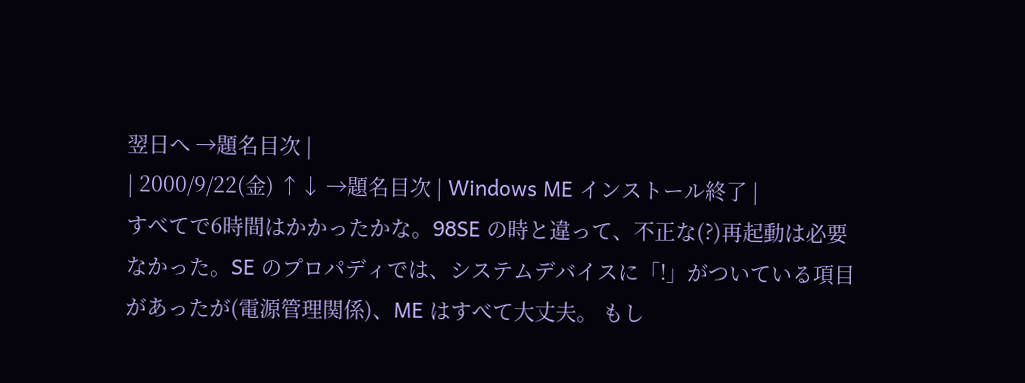翌日へ →題名目次 |
| 2000/9/22(金) ↑↓ →題名目次 | Windows ME インストール終了 |
すべてで6時間はかかったかな。98SE の時と違って、不正な(?)再起動は必要なかった。SE のプロパディでは、システムデバイスに「!」がついている項目があったが(電源管理関係)、ME はすべて大丈夫。 もし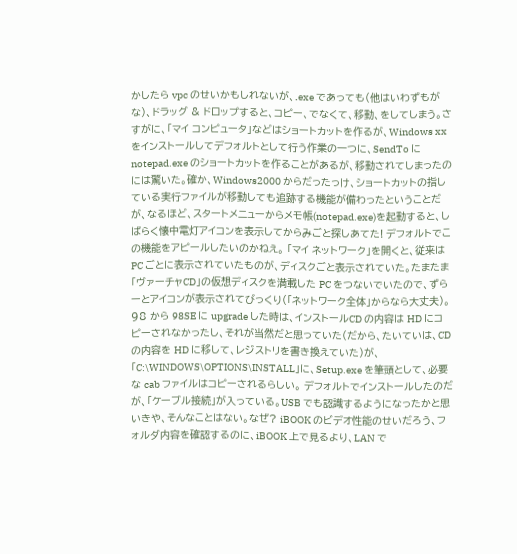かしたら vpc のせいかもしれないが、.exe であっても(他はいわずもがな)、ドラッグ & ドロップすると、コピー、でなくて、移動、をしてしまう。さすがに、「マイ コンピュータ」などはショートカットを作るが、Windows xx をインストールしてデフォルトとして行う作業の一つに、SendTo に notepad.exe のショートカットを作ることがあるが、移動されてしまったのには驚いた。確か、Windows2000 からだったっけ、ショートカットの指している実行ファイルが移動しても追跡する機能が備わったということだが、なるほど、スタートメニューからメモ帳(notepad.exe)を起動すると、しばらく懐中電灯アイコンを表示してからみごと探しあてた! デフォルトでこの機能をアピールしたいのかねえ。 「マイ ネットワーク」を開くと、従来は PC ごとに表示されていたものが、ディスクごと表示されていた。たまたま「ヴァーチャCD」の仮想ディスクを満載した PC をつないでいたので、ずらーとアイコンが表示されてびっくり(「ネットワーク全体」からなら大丈夫)。 98 から 98SE に upgrade した時は、インストールCD の内容は HD にコピーされなかったし、それが当然だと思っていた(だから、たいていは、CD の内容を HD に移して、レジストリを書き換えていた)が、「C:\WINDOWS\OPTIONS\INSTALL」に、Setup.exe を筆頭として、必要な cab ファイルはコピーされるらしい。 デフォルトでインストールしたのだが、「ケーブル接続」が入っている。USB でも認識するようになったかと思いきや、そんなことはない。なぜ? iBOOK のビデオ性能のせいだろう、フォルダ内容を確認するのに、iBOOK 上で見るより、LAN で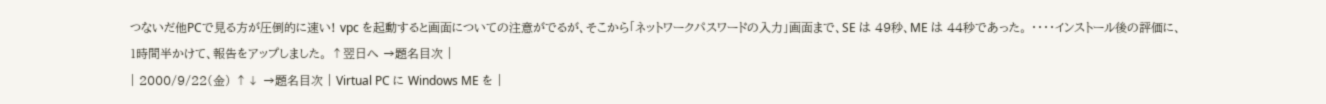つないだ他PCで見る方が圧倒的に速い! vpc を起動すると画面についての注意がでるが、そこから「ネットワークパスワードの入力」画面まで、SE は 49秒、ME は 44秒であった。 ・・・・インストール後の評価に、1時間半かけて、報告をアップしました。 ↑翌日へ →題名目次 |
| 2000/9/22(金) ↑↓ →題名目次 | Virtual PC に Windows ME を |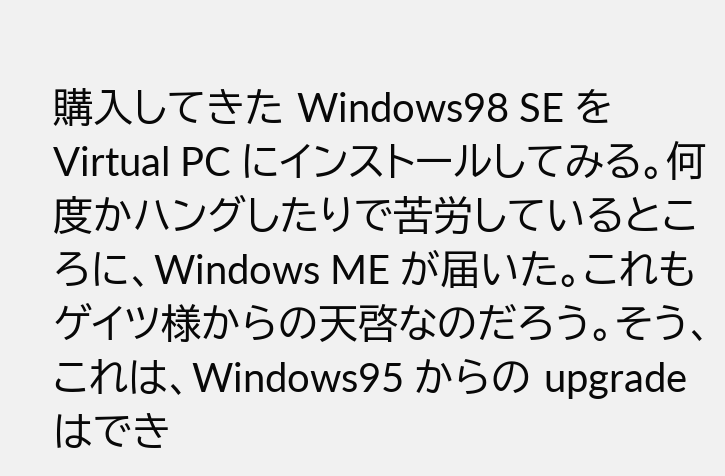購入してきた Windows98 SE を Virtual PC にインストールしてみる。何度かハングしたりで苦労しているところに、Windows ME が届いた。これもゲイツ様からの天啓なのだろう。そう、これは、Windows95 からの upgrade はでき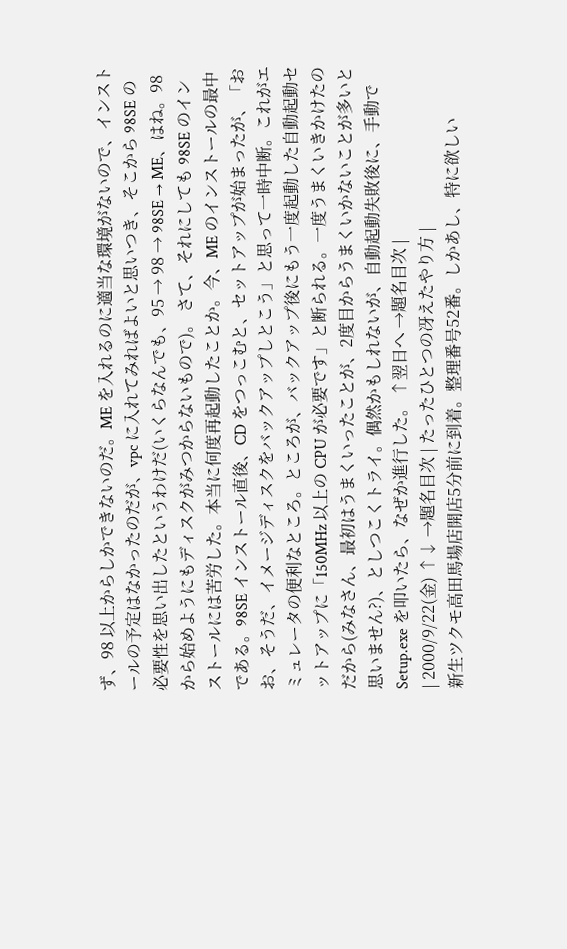ず、98 以上からしかできないのだ。ME を入れるのに適当な環境がないので、インストールの予定はなかったのだが、vpc に入れてみればよいと思いつき、そこから 98SE の必要性を思い出したというわけだ(いくらなんでも、95 → 98 → 98SE → ME、はね。98 から始めようにもディスクがみつからないもので)。 さて、それにしても 98SE のインストールには苦労した。本当に何度再起動したことか。今、ME のインストールの最中である。98SE インストール直後、CD をつっこむと、セットアップが始まったが、「おお、そうだ、イメージディスクをバックアップしとこう」と思って一時中断。これがエミュレータの便利なところ。ところが、バックアップ後にもう一度起動した自動起動セットアップに「150MHz 以上の CPU が必要です」と断られる。一度うまくいきかけたのだから(みなさん、最初はうまくいったことが、2度目からうまくいかないことが多いと思いません?)、としつこくトライ。偶然かもしれないが、自動起動失敗後に、手動で Setup.exe を叩いたら、なぜか進行した。 ↑翌日へ →題名目次 |
| 2000/9/22(金) ↑↓ →題名目次 | たったひとつの冴えたやり方 |
新生ツクモ高田馬場店開店5分前に到着。整理番号52番。しかあし、特に欲しい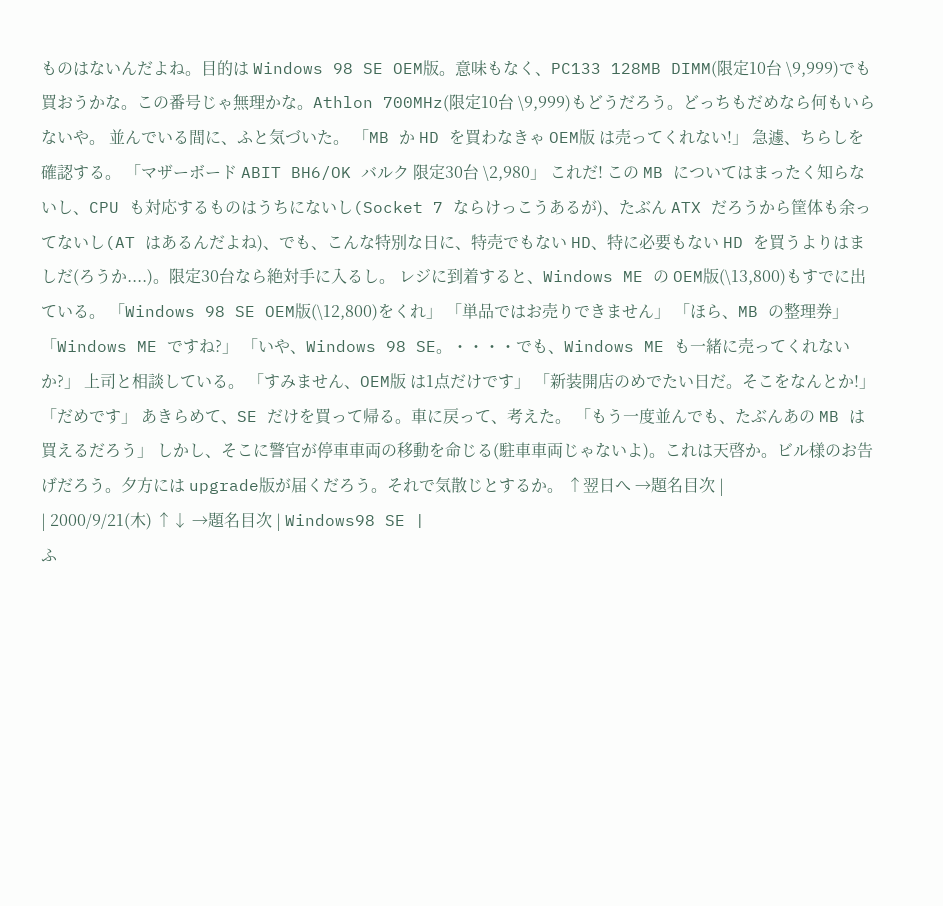ものはないんだよね。目的は Windows 98 SE OEM版。意味もなく、PC133 128MB DIMM(限定10台 \9,999)でも買おうかな。この番号じゃ無理かな。Athlon 700MHz(限定10台 \9,999)もどうだろう。どっちもだめなら何もいらないや。 並んでいる間に、ふと気づいた。 「MB か HD を買わなきゃ OEM版 は売ってくれない!」 急遽、ちらしを確認する。 「マザーボード ABIT BH6/OK バルク 限定30台 \2,980」 これだ! この MB についてはまったく知らないし、CPU も対応するものはうちにないし(Socket 7 ならけっこうあるが)、たぶん ATX だろうから筐体も余ってないし(AT はあるんだよね)、でも、こんな特別な日に、特売でもない HD、特に必要もない HD を買うよりはましだ(ろうか....)。限定30台なら絶対手に入るし。 レジに到着すると、Windows ME の OEM版(\13,800)もすでに出ている。 「Windows 98 SE OEM版(\12,800)をくれ」 「単品ではお売りできません」 「ほら、MB の整理券」 「Windows ME ですね?」 「いや、Windows 98 SE。・・・・でも、Windows ME も一緒に売ってくれないか?」 上司と相談している。 「すみません、OEM版 は1点だけです」 「新装開店のめでたい日だ。そこをなんとか!」 「だめです」 あきらめて、SE だけを買って帰る。車に戻って、考えた。 「もう一度並んでも、たぶんあの MB は買えるだろう」 しかし、そこに警官が停車車両の移動を命じる(駐車車両じゃないよ)。これは天啓か。ビル様のお告げだろう。夕方には upgrade版が届くだろう。それで気散じとするか。 ↑翌日へ →題名目次 |
| 2000/9/21(木) ↑↓ →題名目次 | Windows98 SE |
ふ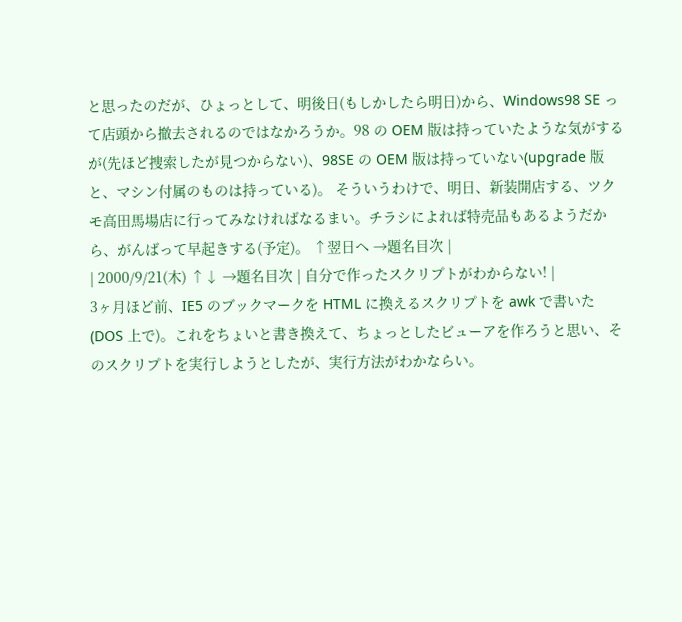と思ったのだが、ひょっとして、明後日(もしかしたら明日)から、Windows98 SE って店頭から撤去されるのではなかろうか。98 の OEM 版は持っていたような気がするが(先ほど捜索したが見つからない)、98SE の OEM 版は持っていない(upgrade 版と、マシン付属のものは持っている)。 そういうわけで、明日、新装開店する、ツクモ高田馬場店に行ってみなければなるまい。チラシによれば特売品もあるようだから、がんばって早起きする(予定)。 ↑翌日へ →題名目次 |
| 2000/9/21(木) ↑↓ →題名目次 | 自分で作ったスクリプトがわからない! |
3ヶ月ほど前、IE5 のブックマークを HTML に換えるスクリプトを awk で書いた(DOS 上で)。これをちょいと書き換えて、ちょっとしたビューアを作ろうと思い、そのスクリプトを実行しようとしたが、実行方法がわかならい。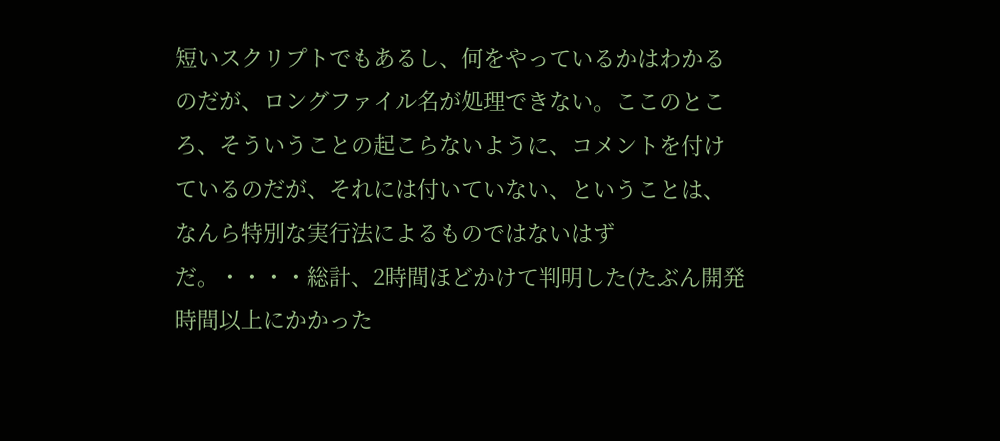短いスクリプトでもあるし、何をやっているかはわかるのだが、ロングファイル名が処理できない。ここのところ、そういうことの起こらないように、コメントを付けているのだが、それには付いていない、ということは、なんら特別な実行法によるものではないはずだ。・・・・総計、2時間ほどかけて判明した(たぶん開発時間以上にかかった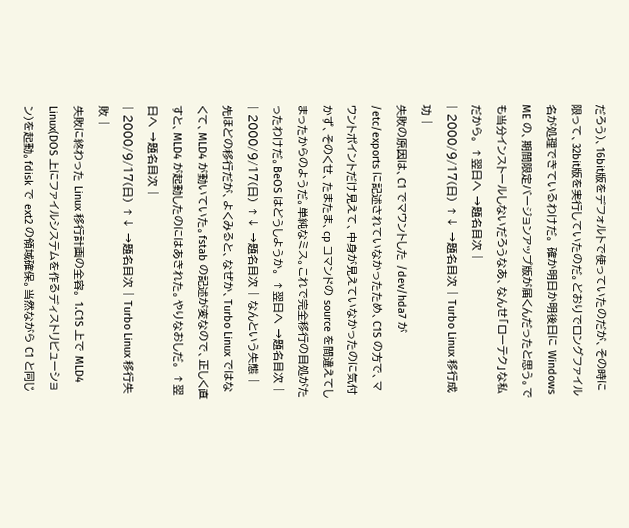だろう)、16bit版をデフォルトで使っていたのだが、その時に限って、32bit版を実行していたのだ。どおりでロングファイル名が処理できているわけだ。 確か明日か明後日に Windows ME の、期間限定バージョンアップ版が届くんだったと思う。でも当分インストールしないだろうなあ、なんせ「ローテク」な私だから。 ↑翌日へ →題名目次 |
| 2000/9/17(日) ↑↓ →題名目次 | Turbo Linux 移行成功 |
失敗の原因は、C1 でマウントした /dev/hda7 が /etc/exports に記述されていなかったため、C1S の方で、マウントポイントだけ見えて、中身が見えていなかったのに気付かず、そのくせ、たまたま、cp コマンドの source を間違えてしまったからのようだ。単純なミス。これで完全移行の目処がたったわけだ。BeOS はどうしようか。 ↑翌日へ →題名目次 |
| 2000/9/17(日) ↑↓ →題名目次 | なんという失態 |
先ほどの移行だが、よくみると、なぜか、Turbo Linux ではなくて、MLD4 が動いていた。fstab の記述が変なので、正しく直すと、MLD4 が起動したのにはあきれた。やりなおしだ。 ↑翌日へ →題名目次 |
| 2000/9/17(日) ↑↓ →題名目次 | Turbo Linux 移行失敗 |
失敗に終わった Linux 移行計画の全容。 1.C1S 上で MLD4 Linux(DOS 上にファイルシステムを作るディストリビューション)を起動。fdisk で ext2 の領域確保。当然ながら C1 と同じ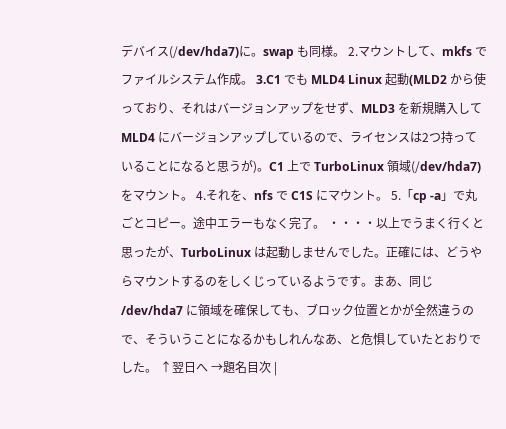デバイス(/dev/hda7)に。swap も同様。 2.マウントして、mkfs でファイルシステム作成。 3.C1 でも MLD4 Linux 起動(MLD2 から使っており、それはバージョンアップをせず、MLD3 を新規購入して MLD4 にバージョンアップしているので、ライセンスは2つ持っていることになると思うが)。C1 上で TurboLinux 領域(/dev/hda7)をマウント。 4.それを、nfs で C1S にマウント。 5.「cp -a」で丸ごとコピー。途中エラーもなく完了。 ・・・・以上でうまく行くと思ったが、TurboLinux は起動しませんでした。正確には、どうやらマウントするのをしくじっているようです。まあ、同じ /dev/hda7 に領域を確保しても、ブロック位置とかが全然違うので、そういうことになるかもしれんなあ、と危惧していたとおりでした。 ↑翌日へ →題名目次 |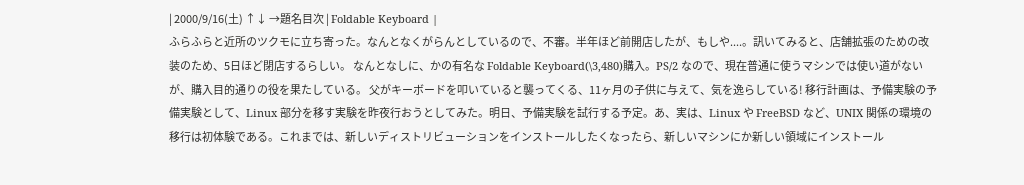| 2000/9/16(土) ↑↓ →題名目次 | Foldable Keyboard |
ふらふらと近所のツクモに立ち寄った。なんとなくがらんとしているので、不審。半年ほど前開店したが、もしや....。訊いてみると、店舗拡張のための改装のため、5日ほど閉店するらしい。 なんとなしに、かの有名な Foldable Keyboard(\3,480)購入。PS/2 なので、現在普通に使うマシンでは使い道がないが、購入目的通りの役を果たしている。 父がキーボードを叩いていると襲ってくる、11ヶ月の子供に与えて、気を逸らしている! 移行計画は、予備実験の予備実験として、Linux 部分を移す実験を昨夜行おうとしてみた。明日、予備実験を試行する予定。あ、実は、Linux や FreeBSD など、UNIX 関係の環境の移行は初体験である。これまでは、新しいディストリビューションをインストールしたくなったら、新しいマシンにか新しい領域にインストール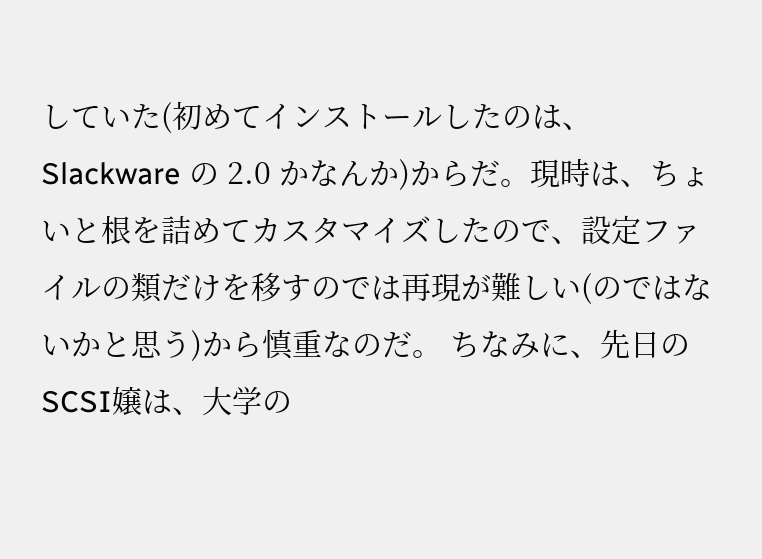していた(初めてインストールしたのは、Slackware の 2.0 かなんか)からだ。現時は、ちょいと根を詰めてカスタマイズしたので、設定ファイルの類だけを移すのでは再現が難しい(のではないかと思う)から慎重なのだ。 ちなみに、先日の SCSI嬢は、大学の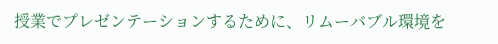授業でプレゼンテーションするために、リムーバブル環境を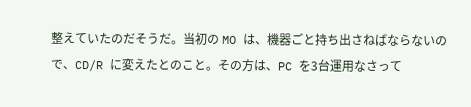整えていたのだそうだ。当初の MO は、機器ごと持ち出さねばならないので、CD/R に変えたとのこと。その方は、PC を3台運用なさって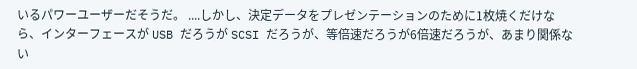いるパワーユーザーだそうだ。 ....しかし、決定データをプレゼンテーションのために1枚焼くだけなら、インターフェースが USB だろうが SCSI だろうが、等倍速だろうが6倍速だろうが、あまり関係ない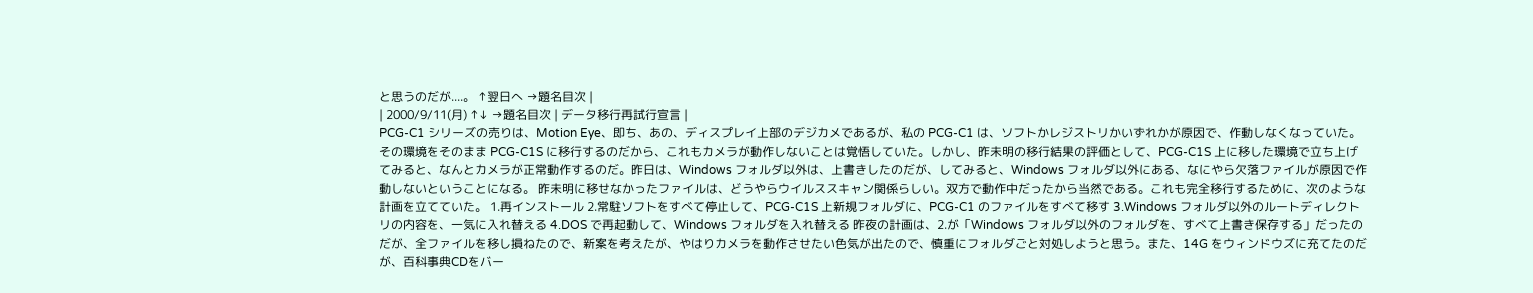と思うのだが....。 ↑翌日へ →題名目次 |
| 2000/9/11(月) ↑↓ →題名目次 | データ移行再試行宣言 |
PCG-C1 シリーズの売りは、Motion Eye、即ち、あの、ディスプレイ上部のデジカメであるが、私の PCG-C1 は、ソフトかレジストリかいずれかが原因で、作動しなくなっていた。その環境をそのまま PCG-C1S に移行するのだから、これもカメラが動作しないことは覚悟していた。しかし、昨未明の移行結果の評価として、PCG-C1S 上に移した環境で立ち上げてみると、なんとカメラが正常動作するのだ。昨日は、Windows フォルダ以外は、上書きしたのだが、してみると、Windows フォルダ以外にある、なにやら欠落ファイルが原因で作動しないということになる。 昨未明に移せなかったファイルは、どうやらウイルススキャン関係らしい。双方で動作中だったから当然である。これも完全移行するために、次のような計画を立てていた。 1.再インストール 2.常駐ソフトをすべて停止して、PCG-C1S 上新規フォルダに、PCG-C1 のファイルをすべて移す 3.Windows フォルダ以外のルートディレクトリの内容を、一気に入れ替える 4.DOS で再起動して、Windows フォルダを入れ替える 昨夜の計画は、2.が「Windows フォルダ以外のフォルダを、すべて上書き保存する」だったのだが、全ファイルを移し損ねたので、新案を考えたが、やはりカメラを動作させたい色気が出たので、慎重にフォルダごと対処しようと思う。また、14G をウィンドウズに充てたのだが、百科事典CDをバー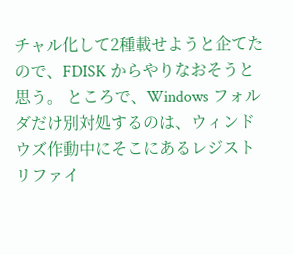チャル化して2種載せようと企てたので、FDISK からやりなおそうと思う。 ところで、Windows フォルダだけ別対処するのは、ウィンドウズ作動中にそこにあるレジストリファイ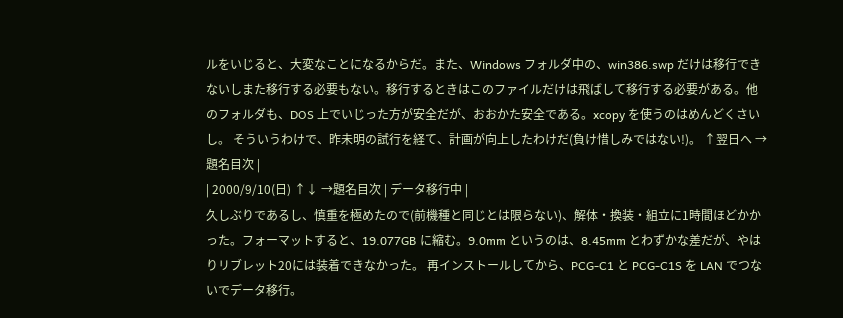ルをいじると、大変なことになるからだ。また、Windows フォルダ中の、win386.swp だけは移行できないしまた移行する必要もない。移行するときはこのファイルだけは飛ばして移行する必要がある。他のフォルダも、DOS 上でいじった方が安全だが、おおかた安全である。xcopy を使うのはめんどくさいし。 そういうわけで、昨未明の試行を経て、計画が向上したわけだ(負け惜しみではない!)。 ↑翌日へ →題名目次 |
| 2000/9/10(日) ↑↓ →題名目次 | データ移行中 |
久しぶりであるし、慎重を極めたので(前機種と同じとは限らない)、解体・換装・組立に1時間ほどかかった。フォーマットすると、19.077GB に縮む。9.0mm というのは、8.45mm とわずかな差だが、やはりリブレット20には装着できなかった。 再インストールしてから、PCG-C1 と PCG-C1S を LAN でつないでデータ移行。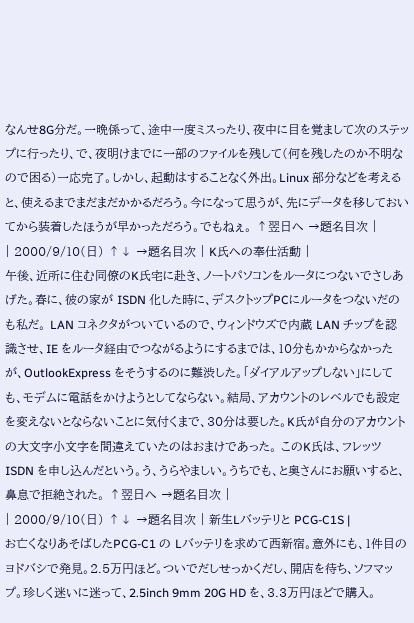なんせ8G分だ。一晩係って、途中一度ミスったり、夜中に目を覚まして次のステップに行ったり、で、夜明けまでに一部のファイルを残して(何を残したのか不明なので困る)一応完了。しかし、起動はすることなく外出。Linux 部分などを考えると、使えるまでまだまだかかるだろう。今になって思うが、先にデータを移しておいてから装着したほうが早かっただろう。でもねぇ。 ↑翌日へ →題名目次 |
| 2000/9/10(日) ↑↓ →題名目次 | K氏への奉仕活動 |
午後、近所に住む同僚のK氏宅に赴き、ノートパソコンをルータにつないでさしあげた。春に、彼の家が ISDN 化した時に、デスクトップPCにルータをつないだのも私だ。 LAN コネクタがついているので、ウィンドウズで内蔵 LAN チップを認識させ、IE をルータ経由でつながるようにするまでは、10分もかからなかったが、OutlookExpress をそうするのに難渋した。「ダイアルアップしない」にしても、モデムに電話をかけようとしてならない。結局、アカウントのレベルでも設定を変えないとならないことに気付くまで、30分は要した。K氏が自分のアカウントの大文字小文字を間違えていたのはおまけであった。 このK氏は、フレッツISDN を申し込んだという。う、うらやましい。うちでも、と奥さんにお願いすると、鼻息で拒絶された。 ↑翌日へ →題名目次 |
| 2000/9/10(日) ↑↓ →題名目次 | 新生Lバッテリと PCG-C1S |
お亡くなりあそばしたPCG-C1 の Lバッテリを求めて西新宿。意外にも、1件目のヨドバシで発見。2.5万円ほど。ついでだしせっかくだし、開店を待ち、ソフマップ。珍しく迷いに迷って、2.5inch 9mm 20G HD を、3.3万円ほどで購入。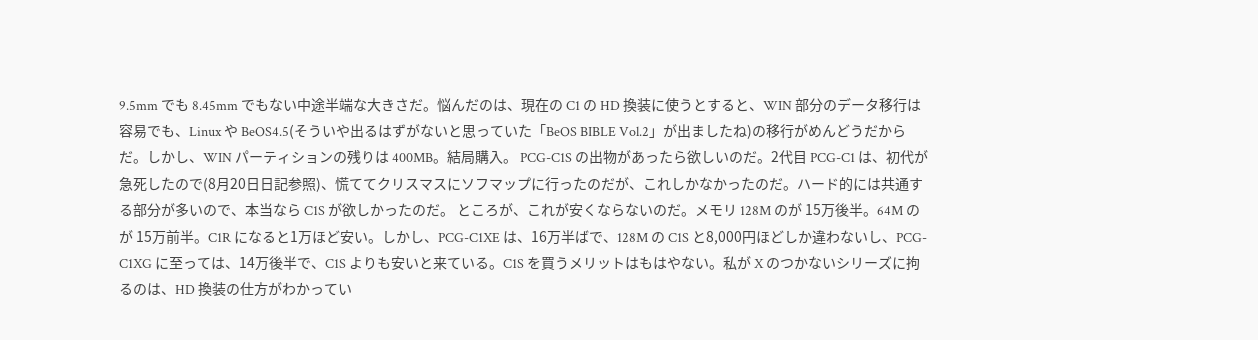9.5mm でも 8.45mm でもない中途半端な大きさだ。悩んだのは、現在の C1 の HD 換装に使うとすると、WIN 部分のデータ移行は容易でも、Linux や BeOS4.5(そういや出るはずがないと思っていた「BeOS BIBLE Vol.2」が出ましたね)の移行がめんどうだからだ。しかし、WIN パーティションの残りは 400MB。結局購入。 PCG-C1S の出物があったら欲しいのだ。2代目 PCG-C1 は、初代が急死したので(8月20日日記参照)、慌ててクリスマスにソフマップに行ったのだが、これしかなかったのだ。ハード的には共通する部分が多いので、本当なら C1S が欲しかったのだ。 ところが、これが安くならないのだ。メモリ 128M のが 15万後半。64M のが 15万前半。C1R になると1万ほど安い。しかし、PCG-C1XE は、16万半ばで、128M の C1S と8,000円ほどしか違わないし、PCG-C1XG に至っては、14万後半で、C1S よりも安いと来ている。C1S を買うメリットはもはやない。私が X のつかないシリーズに拘るのは、HD 換装の仕方がわかってい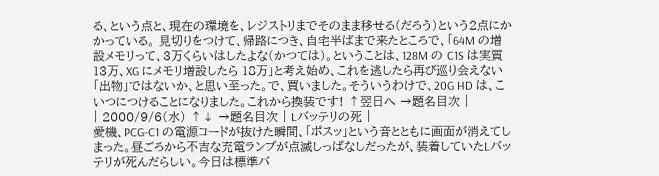る、という点と、現在の環境を、レジストリまでそのまま移せる(だろう)という2点にかかっている。 見切りをつけて、帰路につき、自宅半ばまで来たところで、「64M の増設メモリって、3万くらいはしたよな(かつては)。ということは、128M の C1S は実質 13万、XG にメモリ増設したら 18万」と考え始め、これを逃したら再び巡り会えない「出物」ではないか、と思い至った。で、買いました。そういうわけで、20G HD は、こいつにつけることになりました。これから換装です! ↑翌日へ →題名目次 |
| 2000/9/6(水) ↑↓ →題名目次 | Lバッテリの死 |
愛機、PCG-C1 の電源コードが抜けた瞬間、「ポスッ」という音とともに画面が消えてしまった。昼ごろから不吉な充電ランプが点滅しっぱなしだったが、装着していたLバッテリが死んだらしい。今日は標準バ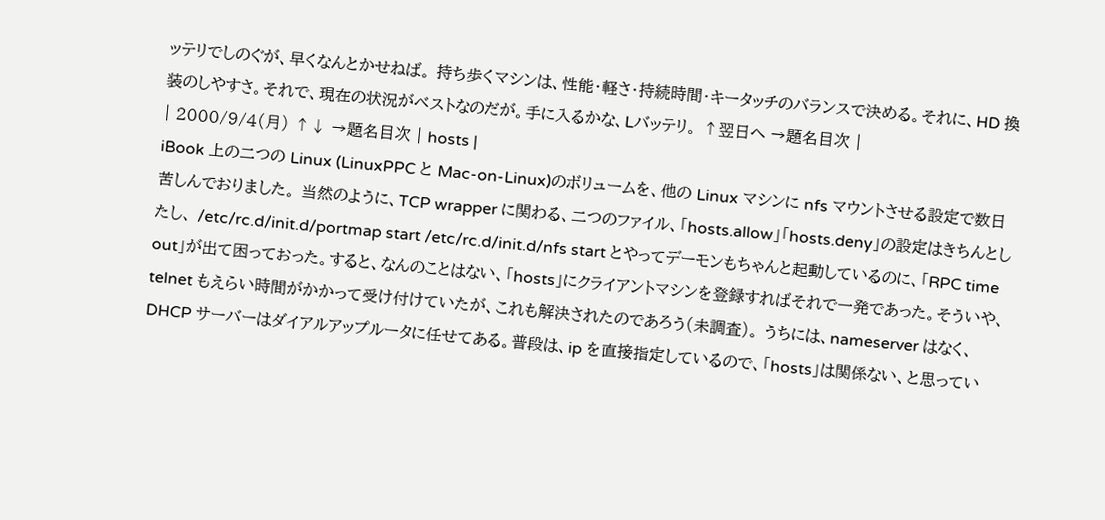ッテリでしのぐが、早くなんとかせねば。 持ち歩くマシンは、性能・軽さ・持続時間・キータッチのバランスで決める。それに、HD 換装のしやすさ。それで、現在の状況がベストなのだが。手に入るかな、Lバッテリ。 ↑翌日へ →題名目次 |
| 2000/9/4(月) ↑↓ →題名目次 | hosts |
iBook 上の二つの Linux (LinuxPPC と Mac-on-Linux)のボリュームを、他の Linux マシンに nfs マウントさせる設定で数日苦しんでおりました。 当然のように、TCP wrapper に関わる、二つのファイル、「hosts.allow」「hosts.deny」の設定はきちんとしたし、 /etc/rc.d/init.d/portmap start /etc/rc.d/init.d/nfs start とやってデーモンもちゃんと起動しているのに、「RPC time out」が出て困っておった。すると、なんのことはない、「hosts」にクライアントマシンを登録すればそれで一発であった。そういや、telnet もえらい時間がかかって受け付けていたが、これも解決されたのであろう(未調査)。 うちには、nameserver はなく、DHCP サーバーはダイアルアップルータに任せてある。普段は、ip を直接指定しているので、「hosts」は関係ない、と思ってい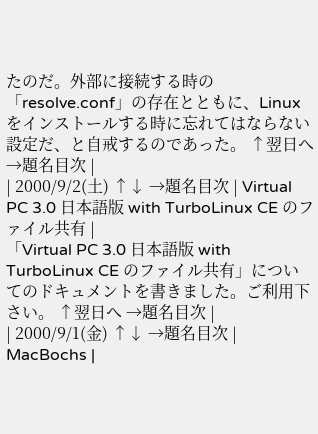たのだ。外部に接続する時の「resolve.conf」の存在とともに、Linux をインストールする時に忘れてはならない設定だ、と自戒するのであった。 ↑翌日へ →題名目次 |
| 2000/9/2(土) ↑↓ →題名目次 | Virtual PC 3.0 日本語版 with TurboLinux CE のファイル共有 |
「Virtual PC 3.0 日本語版 with TurboLinux CE のファイル共有」についてのドキュメントを書きました。ご利用下さい。 ↑翌日へ →題名目次 |
| 2000/9/1(金) ↑↓ →題名目次 | MacBochs |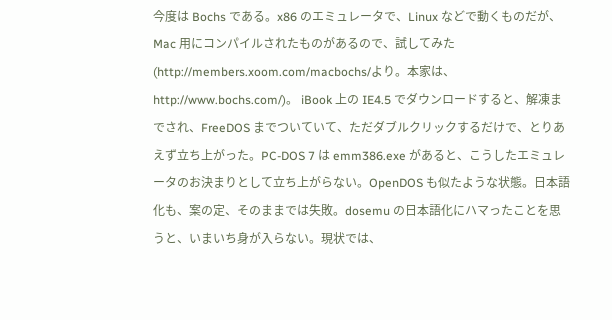今度は Bochs である。x86 のエミュレータで、Linux などで動くものだが、Mac 用にコンパイルされたものがあるので、試してみた(http://members.xoom.com/macbochs/より。本家は、http://www.bochs.com/)。 iBook 上の IE4.5 でダウンロードすると、解凍までされ、FreeDOS までついていて、ただダブルクリックするだけで、とりあえず立ち上がった。PC-DOS 7 は emm386.exe があると、こうしたエミュレータのお決まりとして立ち上がらない。OpenDOS も似たような状態。日本語化も、案の定、そのままでは失敗。dosemu の日本語化にハマったことを思うと、いまいち身が入らない。現状では、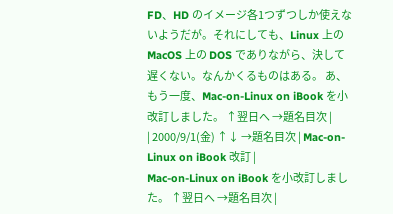FD、HD のイメージ各1つずつしか使えないようだが。それにしても、Linux 上の MacOS 上の DOS でありながら、決して遅くない。なんかくるものはある。 あ、もう一度、Mac-on-Linux on iBook を小改訂しました。 ↑翌日へ →題名目次 |
| 2000/9/1(金) ↑↓ →題名目次 | Mac-on-Linux on iBook 改訂 |
Mac-on-Linux on iBook を小改訂しました。 ↑翌日へ →題名目次 |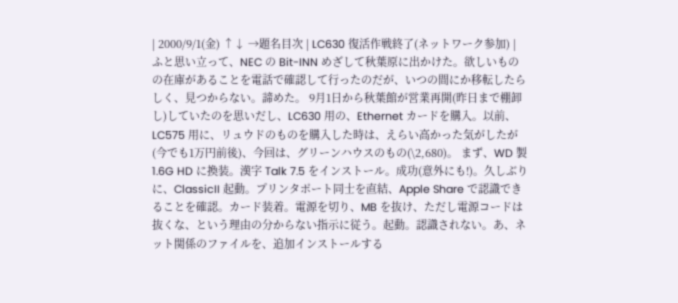| 2000/9/1(金) ↑↓ →題名目次 | LC630 復活作戦終了(ネットワーク参加) |
ふと思い立って、NEC の Bit-INN めざして秋葉原に出かけた。欲しいものの在庫があることを電話で確認して行ったのだが、いつの間にか移転したらしく、見つからない。諦めた。 9月1日から秋葉館が営業再開(昨日まで棚卸し)していたのを思いだし、LC630 用の、Ethernet カードを購入。以前、LC575 用に、リュウドのものを購入した時は、えらい高かった気がしたが(今でも1万円前後)、今回は、グリーンハウスのもの(\2,680)。 まず、WD 製 1.6G HD に換装。漢字 Talk 7.5 をインストール。成功(意外にも!)。久しぶりに、ClassicII 起動。プリンタポート同士を直結、Apple Share で認識できることを確認。カード装着。電源を切り、MB を抜け、ただし電源コードは抜くな、という理由の分からない指示に従う。起動。認識されない。あ、ネット関係のファイルを、追加インストールする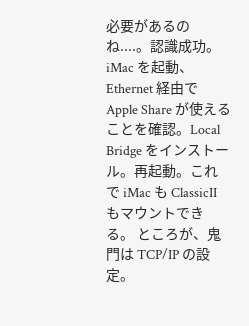必要があるのね....。認識成功。iMac を起動、Ethernet 経由で Apple Share が使えることを確認。Local Bridge をインストール。再起動。これで iMac も ClassicII もマウントできる。 ところが、鬼門は TCP/IP の設定。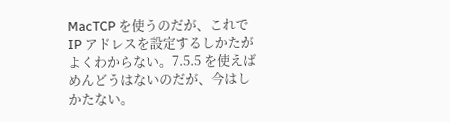MacTCP を使うのだが、これで IP アドレスを設定するしかたがよくわからない。7.5.5 を使えばめんどうはないのだが、今はしかたない。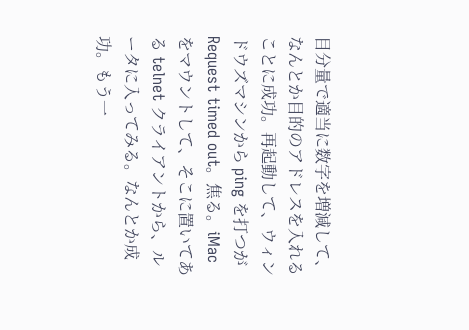目分量で適当に数字を増減して、なんとか目的のアドレスを入れることに成功。再起動して、ウィンドウズマシンから ping を打つが Request timed out。焦る。iMac をマウントして、そこに置いてある telnet クライアントから、ルータに入ってみる。なんとか成功。もう一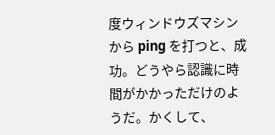度ウィンドウズマシンから ping を打つと、成功。どうやら認識に時間がかかっただけのようだ。かくして、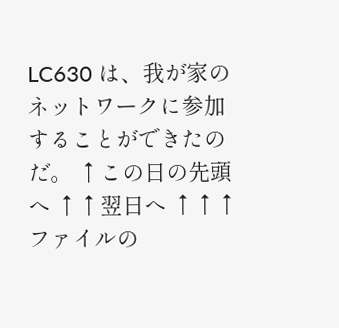LC630 は、我が家のネットワークに参加することができたのだ。 ↑この日の先頭へ ↑↑翌日へ ↑↑↑ファイルの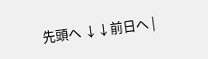先頭へ ↓↓前日へ |